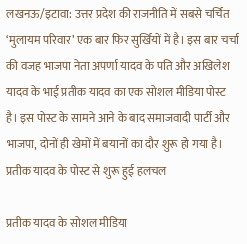लखनऊ/इटावा: उत्तर प्रदेश की राजनीति में सबसे चर्चित ‘मुलायम परिवार’ एक बार फिर सुर्खियों में है। इस बार चर्चा की वजह भाजपा नेता अपर्णा यादव के पति और अखिलेश यादव के भाई प्रतीक यादव का एक सोशल मीडिया पोस्ट है। इस पोस्ट के सामने आने के बाद समाजवादी पार्टी और भाजपा, दोनों ही खेमों में बयानों का दौर शुरू हो गया है।
प्रतीक यादव के पोस्ट से शुरू हुई हलचल

प्रतीक यादव के सोशल मीडिया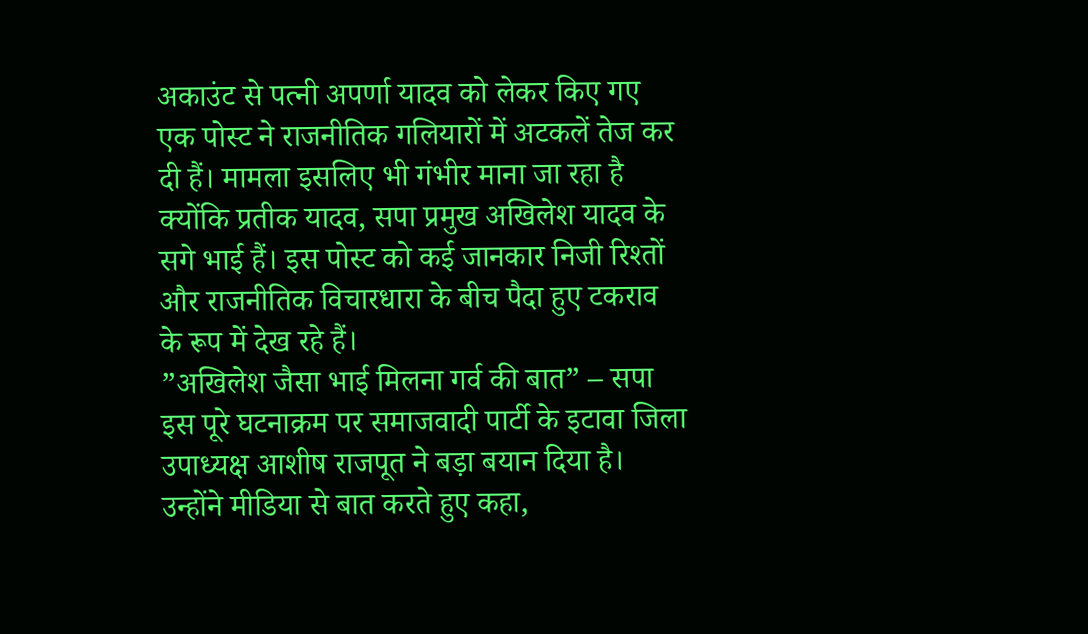अकाउंट से पत्नी अपर्णा यादव को लेकर किए गए एक पोस्ट ने राजनीतिक गलियारों में अटकलें तेज कर दी हैं। मामला इसलिए भी गंभीर माना जा रहा है क्योंकि प्रतीक यादव, सपा प्रमुख अखिलेश यादव के सगे भाई हैं। इस पोस्ट को कई जानकार निजी रिश्तों और राजनीतिक विचारधारा के बीच पैदा हुए टकराव के रूप में देख रहे हैं।
”अखिलेश जैसा भाई मिलना गर्व की बात” – सपा
इस पूरे घटनाक्रम पर समाजवादी पार्टी के इटावा जिला उपाध्यक्ष आशीष राजपूत ने बड़ा बयान दिया है। उन्होंने मीडिया से बात करते हुए कहा,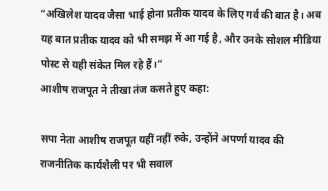“अखिलेश यादव जैसा भाई होना प्रतीक यादव के लिए गर्व की बात है। अब यह बात प्रतीक यादव को भी समझ में आ गई है, और उनके सोशल मीडिया पोस्ट से यही संकेत मिल रहे हैं।”
आशीष राजपूत ने तीखा तंज कसते हुए कहा:

सपा नेता आशीष राजपूत यहीं नहीं रुके, उन्होंने अपर्णा यादव की राजनीतिक कार्यशैली पर भी सवाल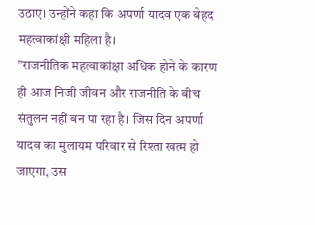उठाए। उन्होंने कहा कि अपर्णा यादव एक बेहद महत्वाकांक्षी महिला है।
”राजनीतिक महत्वाकांक्षा अधिक होने के कारण ही आज निजी जीवन और राजनीति के बीच संतुलन नहीं बन पा रहा है। जिस दिन अपर्णा यादव का मुलायम परिवार से रिश्ता खत्म हो जाएगा, उस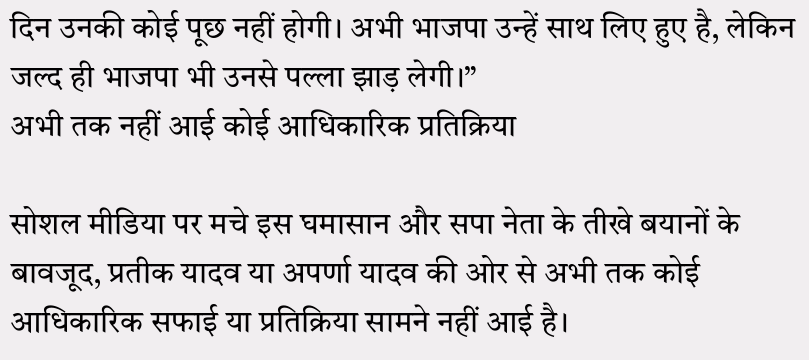दिन उनकी कोई पूछ नहीं होगी। अभी भाजपा उन्हें साथ लिए हुए है, लेकिन जल्द ही भाजपा भी उनसे पल्ला झाड़ लेगी।”
अभी तक नहीं आई कोई आधिकारिक प्रतिक्रिया

सोशल मीडिया पर मचे इस घमासान और सपा नेता के तीखे बयानों के बावजूद, प्रतीक यादव या अपर्णा यादव की ओर से अभी तक कोई आधिकारिक सफाई या प्रतिक्रिया सामने नहीं आई है।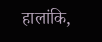हालांकि,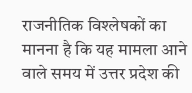राजनीतिक विश्लेषकों का मानना है कि यह मामला आने वाले समय में उत्तर प्रदेश की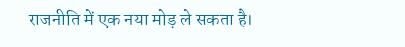राजनीति में एक नया मोड़ ले सकता है।